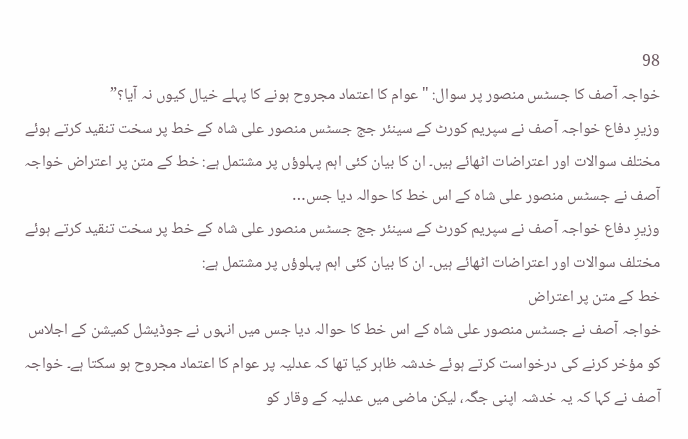98
خواجہ آصف کا جسٹس منصور پر سوال: "عوام کا اعتماد مجروح ہونے کا پہلے خیال کیوں نہ آیا؟”
وزیرِ دفاع خواجہ آصف نے سپریم کورٹ کے سینئر جج جسٹس منصور علی شاہ کے خط پر سخت تنقید کرتے ہوئے مختلف سوالات اور اعتراضات اٹھائے ہیں۔ ان کا بیان کئی اہم پہلوؤں پر مشتمل ہے: خط کے متن پر اعتراض خواجہ آصف نے جسٹس منصور علی شاہ کے اس خط کا حوالہ دیا جس…
وزیرِ دفاع خواجہ آصف نے سپریم کورٹ کے سینئر جج جسٹس منصور علی شاہ کے خط پر سخت تنقید کرتے ہوئے مختلف سوالات اور اعتراضات اٹھائے ہیں۔ ان کا بیان کئی اہم پہلوؤں پر مشتمل ہے:
خط کے متن پر اعتراض
خواجہ آصف نے جسٹس منصور علی شاہ کے اس خط کا حوالہ دیا جس میں انہوں نے جوڈیشل کمیشن کے اجلاس کو مؤخر کرنے کی درخواست کرتے ہوئے خدشہ ظاہر کیا تھا کہ عدلیہ پر عوام کا اعتماد مجروح ہو سکتا ہے۔ خواجہ آصف نے کہا کہ یہ خدشہ اپنی جگہ، لیکن ماضی میں عدلیہ کے وقار کو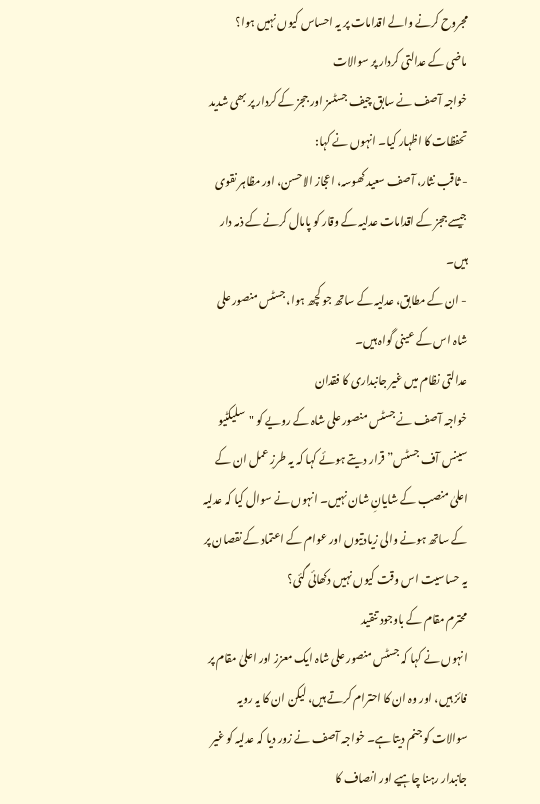مجروح کرنے والے اقدامات پر یہ احساس کیوں نہیں ہوا؟
ماضی کے عدالتی کردار پر سوالات
خواجہ آصف نے سابق چیف جسٹسز اور ججز کے کردار پر بھی شدید تحفظات کا اظہار کیا۔ انہوں نے کہا:
- ثاقب نثار، آصف سعید کھوسہ، اعجاز الاحسن، اور مظاہر نقوی جیسے ججز کے اقدامات عدلیہ کے وقار کو پامال کرنے کے ذمہ دار ہیں۔
- ان کے مطابق، عدلیہ کے ساتھ جو کچھ ہوا، جسٹس منصور علی شاہ اس کے عینی گواہ ہیں۔
عدالتی نظام میں غیر جانبداری کا فقدان
خواجہ آصف نے جسٹس منصور علی شاہ کے رویے کو "سلیکٹیو سینس آف جسٹس” قرار دیتے ہوئے کہا کہ یہ طرزِ عمل ان کے اعلیٰ منصب کے شایانِ شان نہیں۔ انہوں نے سوال کیا کہ عدلیہ کے ساتھ ہونے والی زیادتیوں اور عوام کے اعتماد کے نقصان پر یہ حساسیت اس وقت کیوں نہیں دکھائی گئی؟
محترم مقام کے باوجود تنقید
انہوں نے کہا کہ جسٹس منصور علی شاہ ایک معزز اور اعلیٰ مقام پر فائز ہیں، اور وہ ان کا احترام کرتے ہیں، لیکن ان کا یہ رویہ سوالات کو جنم دیتا ہے۔ خواجہ آصف نے زور دیا کہ عدلیہ کو غیر جانبدار رہنا چاہیے اور انصاف کا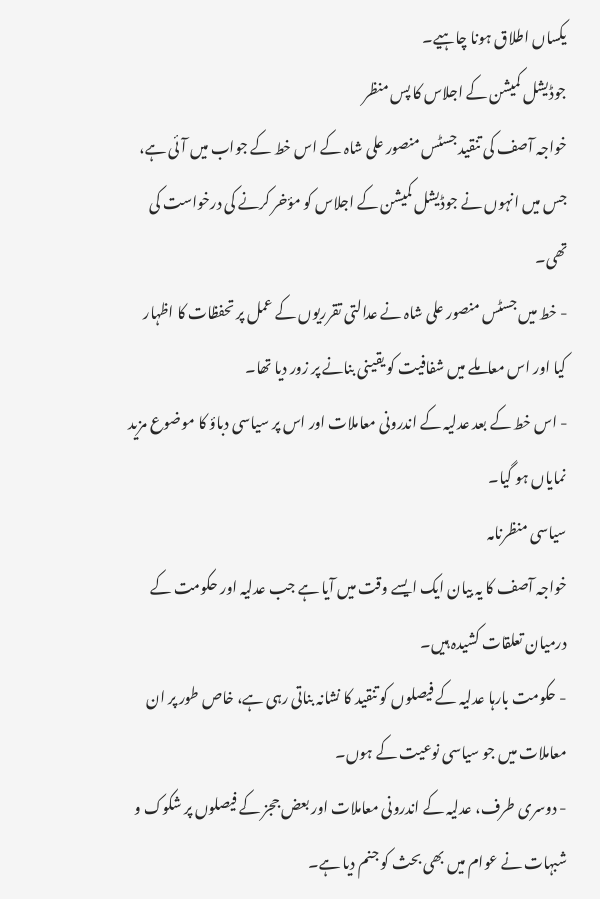یکساں اطلاق ہونا چاہیے۔
جوڈیشل کمیشن کے اجلاس کا پس منظر
خواجہ آصف کی تنقید جسٹس منصور علی شاہ کے اس خط کے جواب میں آئی ہے، جس میں انہوں نے جوڈیشل کمیشن کے اجلاس کو مؤخر کرنے کی درخواست کی تھی۔
- خط میں جسٹس منصور علی شاہ نے عدالتی تقرریوں کے عمل پر تحفظات کا اظہار کیا اور اس معاملے میں شفافیت کو یقینی بنانے پر زور دیا تھا۔
- اس خط کے بعد عدلیہ کے اندرونی معاملات اور اس پر سیاسی دباؤ کا موضوع مزید نمایاں ہو گیا۔
سیاسی منظرنامہ
خواجہ آصف کا یہ بیان ایک ایسے وقت میں آیا ہے جب عدلیہ اور حکومت کے درمیان تعلقات کشیدہ ہیں۔
- حکومت بارہا عدلیہ کے فیصلوں کو تنقید کا نشانہ بناتی رہی ہے، خاص طور پر ان معاملات میں جو سیاسی نوعیت کے ہوں۔
- دوسری طرف، عدلیہ کے اندرونی معاملات اور بعض ججز کے فیصلوں پر شکوک و شبہات نے عوام میں بھی بحث کو جنم دیا ہے۔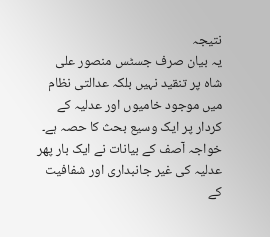نتیجہ
یہ بیان صرف جسٹس منصور علی شاہ پر تنقید نہیں بلکہ عدالتی نظام میں موجود خامیوں اور عدلیہ کے کردار پر ایک وسیع بحث کا حصہ ہے۔ خواجہ آصف کے بیانات نے ایک بار پھر عدلیہ کی غیر جانبداری اور شفافیت کے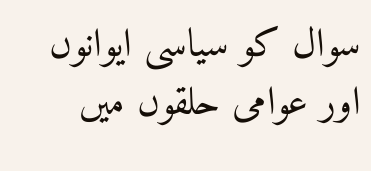سوال کو سیاسی ایوانوں اور عوامی حلقوں میں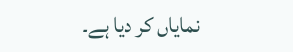نمایاں کر دیا ہے۔